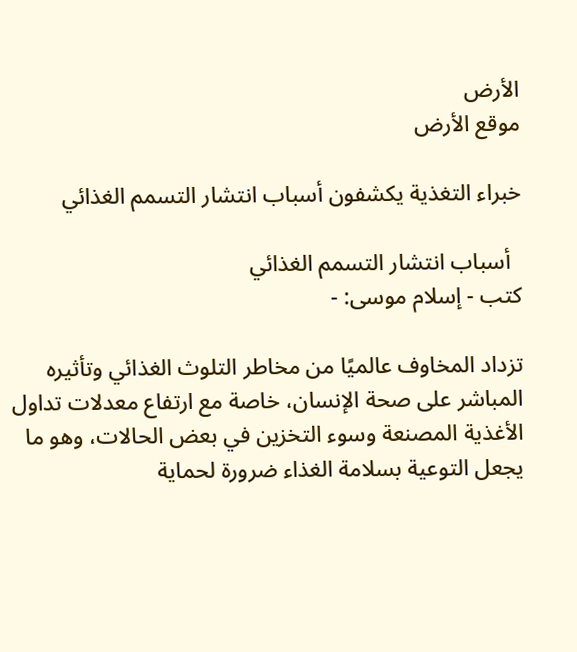الأرض
موقع الأرض

خبراء التغذية يكشفون أسباب انتشار التسمم الغذائي

  أسباب انتشار التسمم الغذائي
كتب - إسلام موسى: -

تزداد المخاوف عالميًا من مخاطر التلوث الغذائي وتأثيره المباشر على صحة الإنسان، خاصة مع ارتفاع معدلات تداول الأغذية المصنعة وسوء التخزين في بعض الحالات، وهو ما يجعل التوعية بسلامة الغذاء ضرورة لحماية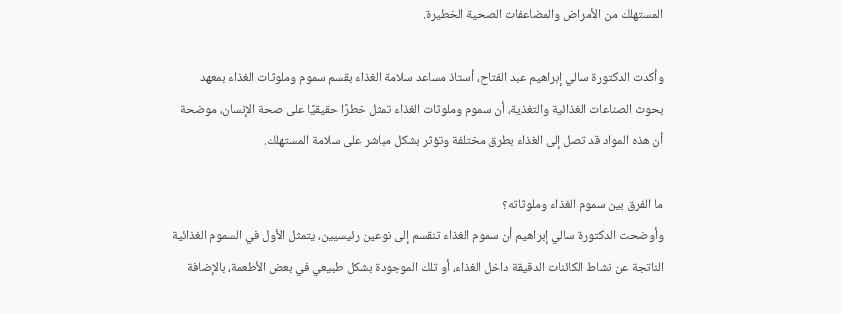المستهلك من الأمراض والمضاعفات الصحية الخطيرة.

وأكدت الدكتورة سالي إبراهيم عبد الفتاح، أستاذ مساعد سلامة الغذاء بقسم سموم وملوثات الغذاء بمعهد بحوث الصناعات الغذائية والتغذية، أن سموم وملوثات الغذاء تمثل خطرًا حقيقيًا على صحة الإنسان، موضحة أن هذه المواد قد تصل إلى الغذاء بطرق مختلفة وتؤثر بشكل مباشر على سلامة المستهلك.

ما الفرق بين سموم الغذاء وملوثاته؟
وأوضحت الدكتورة سالي إبراهيم أن سموم الغذاء تنقسم إلى نوعين رئيسيين، يتمثل الأول في السموم الغذائية الناتجة عن نشاط الكائنات الدقيقة داخل الغذاء، أو تلك الموجودة بشكل طبيعي في بعض الأطعمة، بالإضافة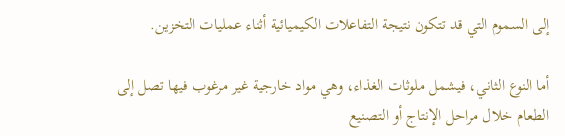إلى السموم التي قد تتكون نتيجة التفاعلات الكيميائية أثناء عمليات التخزين.

أما النوع الثاني، فيشمل ملوثات الغذاء، وهي مواد خارجية غير مرغوب فيها تصل إلى الطعام خلال مراحل الإنتاج أو التصنيع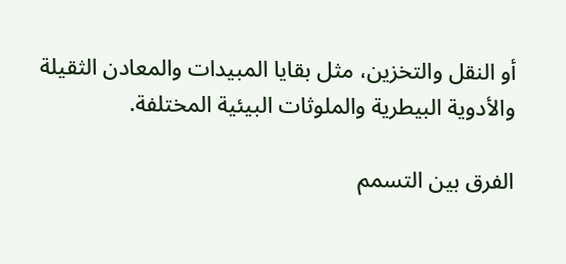أو النقل والتخزين، مثل بقايا المبيدات والمعادن الثقيلة والأدوية البيطرية والملوثات البيئية المختلفة.

الفرق بين التسمم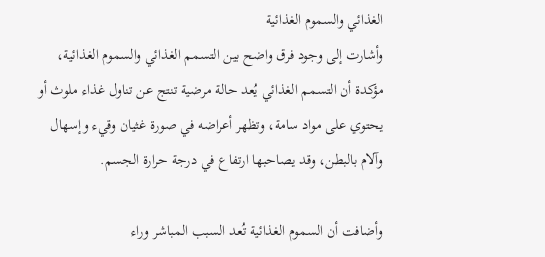الغذائي والسموم الغذائية
وأشارت إلى وجود فرق واضح بين التسمم الغذائي والسموم الغذائية، مؤكدة أن التسمم الغذائي يُعد حالة مرضية تنتج عن تناول غذاء ملوث أو يحتوي على مواد سامة، وتظهر أعراضه في صورة غثيان وقيء وإسهال وآلام بالبطن، وقد يصاحبها ارتفاع في درجة حرارة الجسم.

وأضافت أن السموم الغذائية تُعد السبب المباشر وراء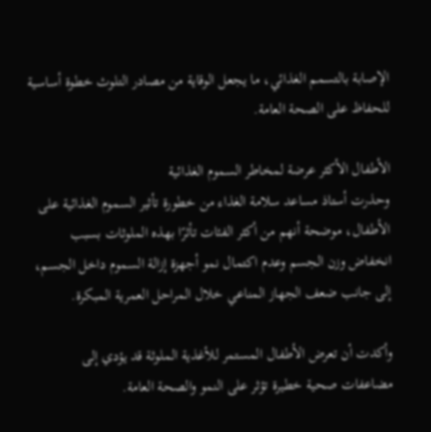الإصابة بالتسمم الغذائي، ما يجعل الوقاية من مصادر التلوث خطوة أساسية للحفاظ على الصحة العامة.

الأطفال الأكثر عرضة لمخاطر السموم الغذائية
وحذرت أستاذ مساعد سلامة الغذاء من خطورة تأثير السموم الغذائية على الأطفال، موضحة أنهم من أكثر الفئات تأثرًا بهذه الملوثات بسبب انخفاض وزن الجسم وعدم اكتمال نمو أجهزة إزالة السموم داخل الجسم، إلى جانب ضعف الجهاز المناعي خلال المراحل العمرية المبكرة.

وأكدت أن تعرض الأطفال المستمر للأغذية الملوثة قد يؤدي إلى مضاعفات صحية خطيرة تؤثر على النمو والصحة العامة.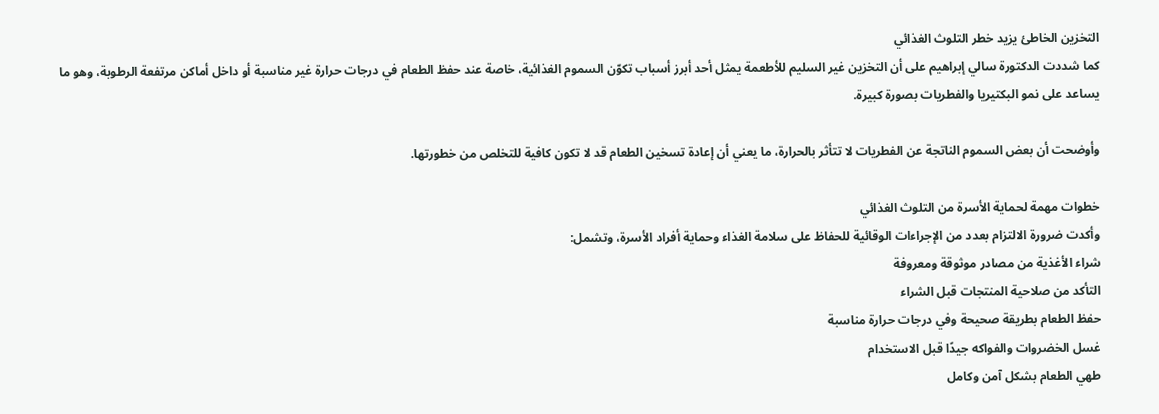التخزين الخاطئ يزيد خطر التلوث الغذائي
كما شددت الدكتورة سالي إبراهيم على أن التخزين غير السليم للأطعمة يمثل أحد أبرز أسباب تكوّن السموم الغذائية، خاصة عند حفظ الطعام في درجات حرارة غير مناسبة أو داخل أماكن مرتفعة الرطوبة، وهو ما يساعد على نمو البكتيريا والفطريات بصورة كبيرة.

وأوضحت أن بعض السموم الناتجة عن الفطريات لا تتأثر بالحرارة، ما يعني أن إعادة تسخين الطعام قد لا تكون كافية للتخلص من خطورتها.

خطوات مهمة لحماية الأسرة من التلوث الغذائي
وأكدت ضرورة الالتزام بعدد من الإجراءات الوقائية للحفاظ على سلامة الغذاء وحماية أفراد الأسرة، وتشمل:
شراء الأغذية من مصادر موثوقة ومعروفة
التأكد من صلاحية المنتجات قبل الشراء
حفظ الطعام بطريقة صحيحة وفي درجات حرارة مناسبة
غسل الخضروات والفواكه جيدًا قبل الاستخدام
طهي الطعام بشكل آمن وكامل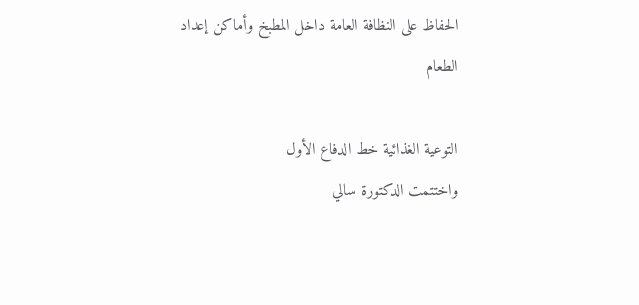الحفاظ على النظافة العامة داخل المطبخ وأماكن إعداد الطعام

التوعية الغذائية خط الدفاع الأول
واختتمت الدكتورة سالي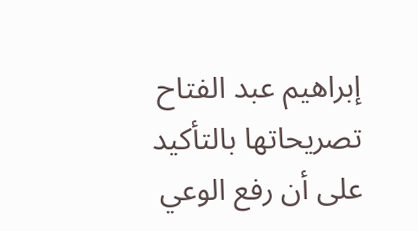إبراهيم عبد الفتاح تصريحاتها بالتأكيد على أن رفع الوعي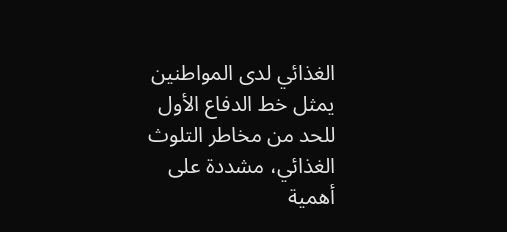الغذائي لدى المواطنين يمثل خط الدفاع الأول للحد من مخاطر التلوث الغذائي، مشددة على أهمية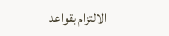الالتزام بقواعد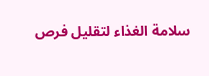سلامة الغذاء لتقليل فرص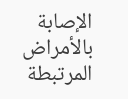الإصابة بالأمراض المرتبطة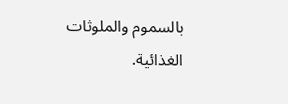بالسموم والملوثات الغذائية.